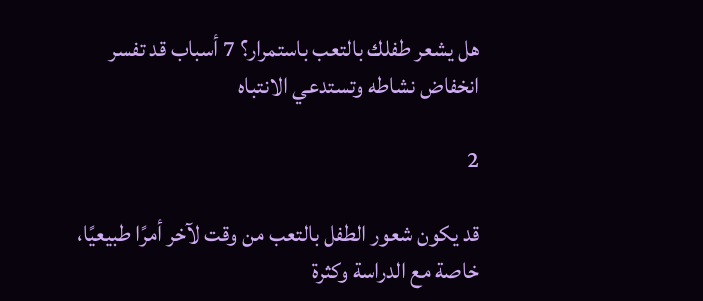هل يشعر طفلك بالتعب باستمرار؟ 7 أسباب قد تفسر انخفاض نشاطه وتستدعي الانتباه

2

قد يكون شعور الطفل بالتعب من وقت لآخر أمرًا طبيعيًا، خاصة مع الدراسة وكثرة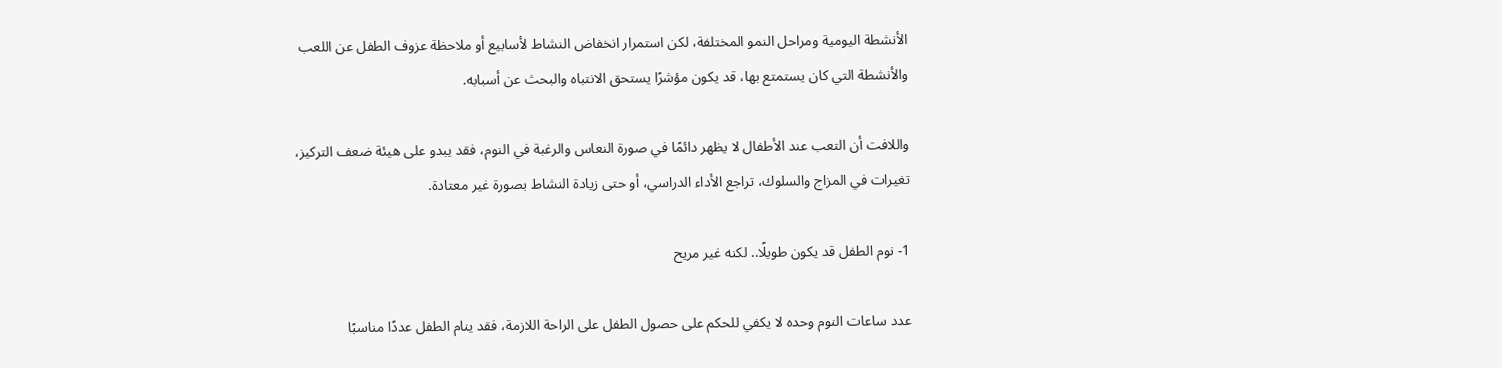الأنشطة اليومية ومراحل النمو المختلفة، لكن استمرار انخفاض النشاط لأسابيع أو ملاحظة عزوف الطفل عن اللعب والأنشطة التي كان يستمتع بها، قد يكون مؤشرًا يستحق الانتباه والبحث عن أسبابه.

واللافت أن التعب عند الأطفال لا يظهر دائمًا في صورة النعاس والرغبة في النوم، فقد يبدو على هيئة ضعف التركيز، تغيرات في المزاج والسلوك، تراجع الأداء الدراسي، أو حتى زيادة النشاط بصورة غير معتادة.

1- نوم الطفل قد يكون طويلًا.. لكنه غير مريح

عدد ساعات النوم وحده لا يكفي للحكم على حصول الطفل على الراحة اللازمة، فقد ينام الطفل عددًا مناسبًا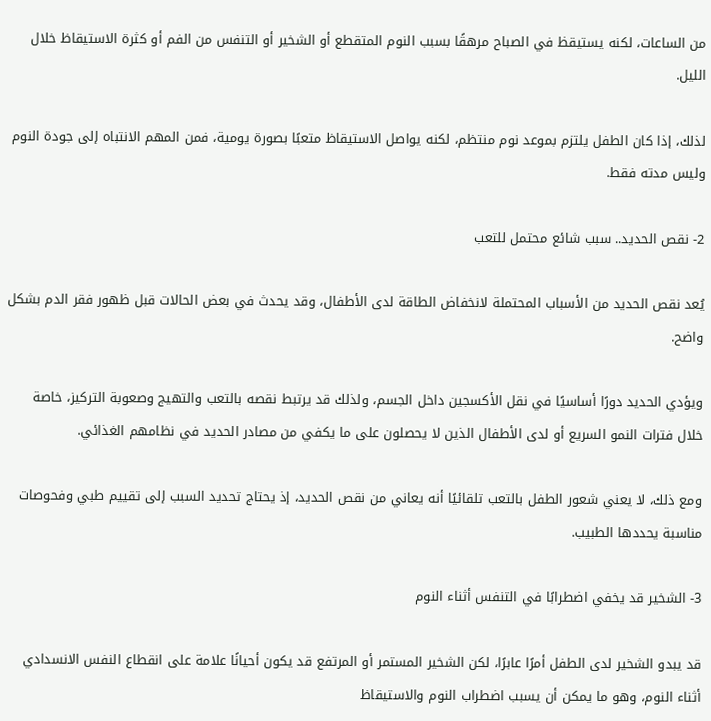من الساعات، لكنه يستيقظ في الصباح مرهقًا بسبب النوم المتقطع أو الشخير أو التنفس من الفم أو كثرة الاستيقاظ خلال الليل.

لذلك، إذا كان الطفل يلتزم بموعد نوم منتظم، لكنه يواصل الاستيقاظ متعبًا بصورة يومية، فمن المهم الانتباه إلى جودة النوم وليس مدته فقط.

2- نقص الحديد.. سبب شائع محتمل للتعب

يُعد نقص الحديد من الأسباب المحتملة لانخفاض الطاقة لدى الأطفال، وقد يحدث في بعض الحالات قبل ظهور فقر الدم بشكل واضح.

ويؤدي الحديد دورًا أساسيًا في نقل الأكسجين داخل الجسم، ولذلك قد يرتبط نقصه بالتعب والتهيج وصعوبة التركيز، خاصة خلال فترات النمو السريع أو لدى الأطفال الذين لا يحصلون على ما يكفي من مصادر الحديد في نظامهم الغذائي.

ومع ذلك، لا يعني شعور الطفل بالتعب تلقائيًا أنه يعاني من نقص الحديد، إذ يحتاج تحديد السبب إلى تقييم طبي وفحوصات مناسبة يحددها الطبيب.

3- الشخير قد يخفي اضطرابًا في التنفس أثناء النوم

قد يبدو الشخير لدى الطفل أمرًا عابرًا، لكن الشخير المستمر أو المرتفع قد يكون أحيانًا علامة على انقطاع النفس الانسدادي أثناء النوم، وهو ما يمكن أن يسبب اضطراب النوم والاستيقاظ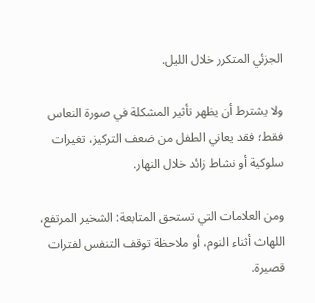الجزئي المتكرر خلال الليل.

ولا يشترط أن يظهر تأثير المشكلة في صورة النعاس فقط؛ فقد يعاني الطفل من ضعف التركيز، تغيرات سلوكية أو نشاط زائد خلال النهار.

ومن العلامات التي تستحق المتابعة: الشخير المرتفع، اللهاث أثناء النوم، أو ملاحظة توقف التنفس لفترات قصيرة.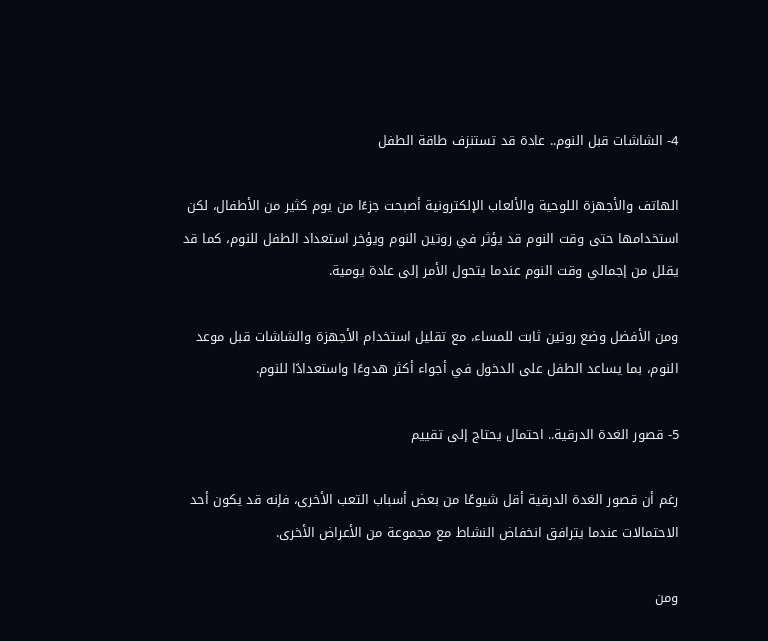4- الشاشات قبل النوم.. عادة قد تستنزف طاقة الطفل

الهاتف والأجهزة اللوحية والألعاب الإلكترونية أصبحت جزءًا من يوم كثير من الأطفال، لكن استخدامها حتى وقت النوم قد يؤثر في روتين النوم ويؤخر استعداد الطفل للنوم، كما قد يقلل من إجمالي وقت النوم عندما يتحول الأمر إلى عادة يومية.

ومن الأفضل وضع روتين ثابت للمساء، مع تقليل استخدام الأجهزة والشاشات قبل موعد النوم، بما يساعد الطفل على الدخول في أجواء أكثر هدوءًا واستعدادًا للنوم.

5- قصور الغدة الدرقية.. احتمال يحتاج إلى تقييم

رغم أن قصور الغدة الدرقية أقل شيوعًا من بعض أسباب التعب الأخرى، فإنه قد يكون أحد الاحتمالات عندما يترافق انخفاض النشاط مع مجموعة من الأعراض الأخرى.

ومن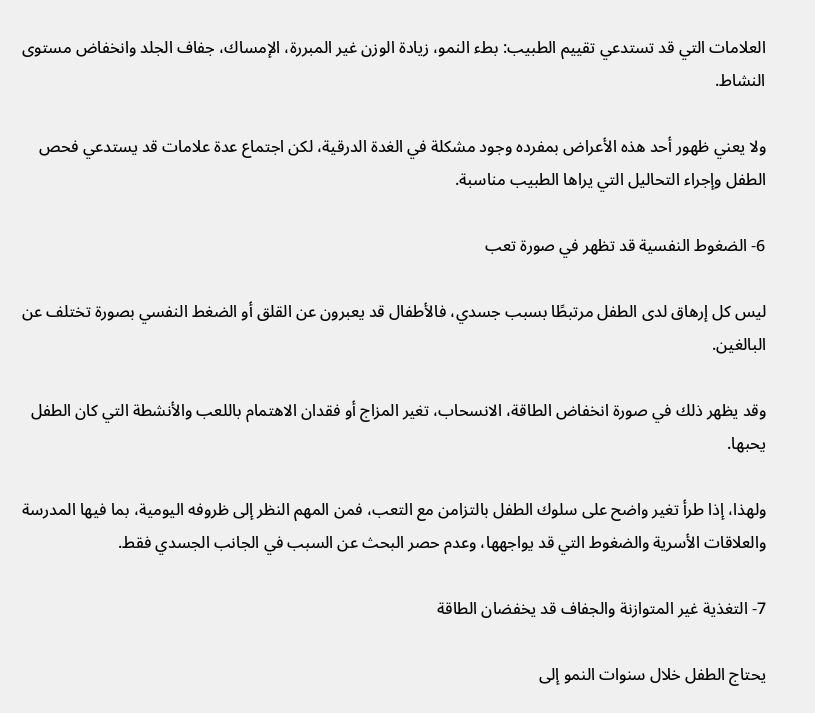العلامات التي قد تستدعي تقييم الطبيب: بطء النمو، زيادة الوزن غير المبررة، الإمساك، جفاف الجلد وانخفاض مستوى النشاط.

ولا يعني ظهور أحد هذه الأعراض بمفرده وجود مشكلة في الغدة الدرقية، لكن اجتماع عدة علامات قد يستدعي فحص الطفل وإجراء التحاليل التي يراها الطبيب مناسبة.

6- الضغوط النفسية قد تظهر في صورة تعب

ليس كل إرهاق لدى الطفل مرتبطًا بسبب جسدي، فالأطفال قد يعبرون عن القلق أو الضغط النفسي بصورة تختلف عن البالغين.

وقد يظهر ذلك في صورة انخفاض الطاقة، الانسحاب، تغير المزاج أو فقدان الاهتمام باللعب والأنشطة التي كان الطفل يحبها.

ولهذا، إذا طرأ تغير واضح على سلوك الطفل بالتزامن مع التعب، فمن المهم النظر إلى ظروفه اليومية، بما فيها المدرسة والعلاقات الأسرية والضغوط التي قد يواجهها، وعدم حصر البحث عن السبب في الجانب الجسدي فقط.

7- التغذية غير المتوازنة والجفاف قد يخفضان الطاقة

يحتاج الطفل خلال سنوات النمو إلى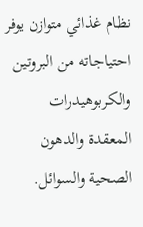نظام غذائي متوازن يوفر احتياجاته من البروتين والكربوهيدرات المعقدة والدهون الصحية والسوائل.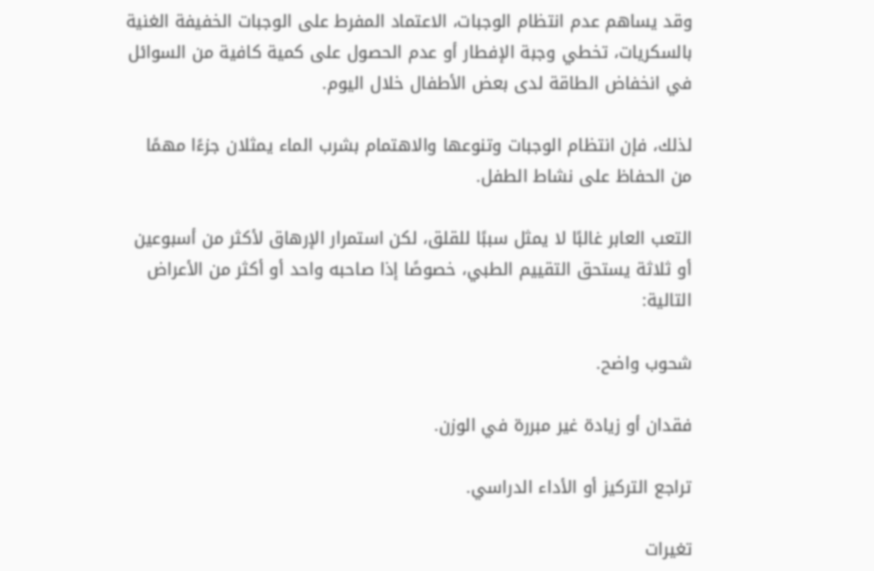وقد يساهم عدم انتظام الوجبات، الاعتماد المفرط على الوجبات الخفيفة الغنية بالسكريات، تخطي وجبة الإفطار أو عدم الحصول على كمية كافية من السوائل في انخفاض الطاقة لدى بعض الأطفال خلال اليوم.

لذلك، فإن انتظام الوجبات وتنوعها والاهتمام بشرب الماء يمثلان جزءًا مهمًا من الحفاظ على نشاط الطفل.

التعب العابر غالبًا لا يمثل سببًا للقلق، لكن استمرار الإرهاق لأكثر من أسبوعين أو ثلاثة يستحق التقييم الطبي، خصوصًا إذا صاحبه واحد أو أكثر من الأعراض التالية:

شحوب واضح.

فقدان أو زيادة غير مبررة في الوزن.

تراجع التركيز أو الأداء الدراسي.

تغيرات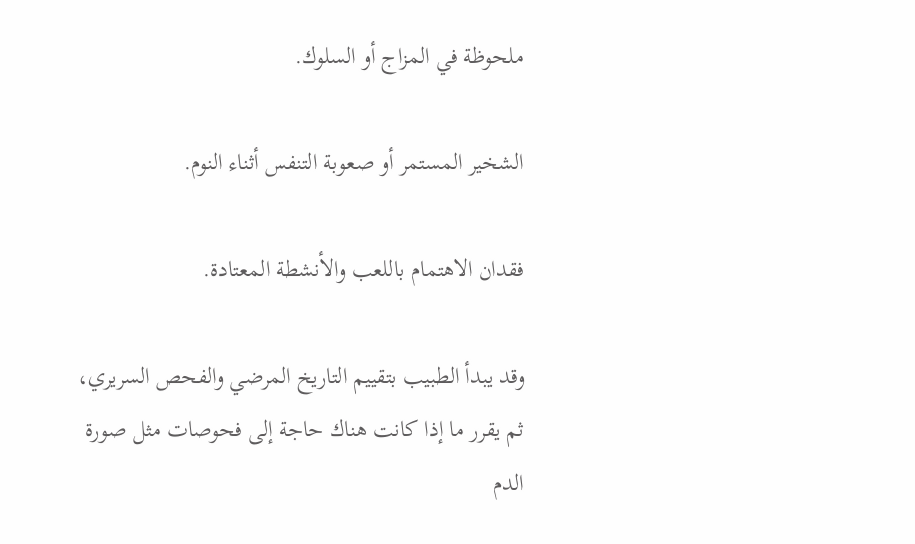ملحوظة في المزاج أو السلوك.

الشخير المستمر أو صعوبة التنفس أثناء النوم.

فقدان الاهتمام باللعب والأنشطة المعتادة.

وقد يبدأ الطبيب بتقييم التاريخ المرضي والفحص السريري، ثم يقرر ما إذا كانت هناك حاجة إلى فحوصات مثل صورة الدم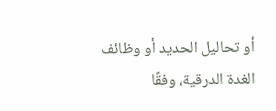أو تحاليل الحديد أو وظائف الغدة الدرقية، وفقًا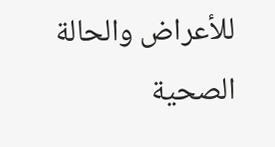للأعراض والحالة الصحية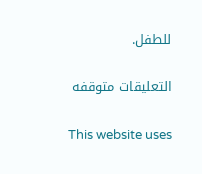للطفل.

التعليقات متوقفه

This website uses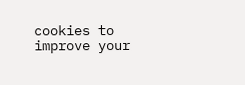cookies to improve your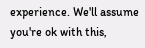experience. We'll assume you're ok with this,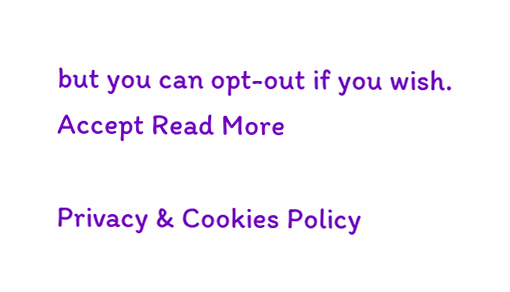but you can opt-out if you wish. Accept Read More

Privacy & Cookies Policy